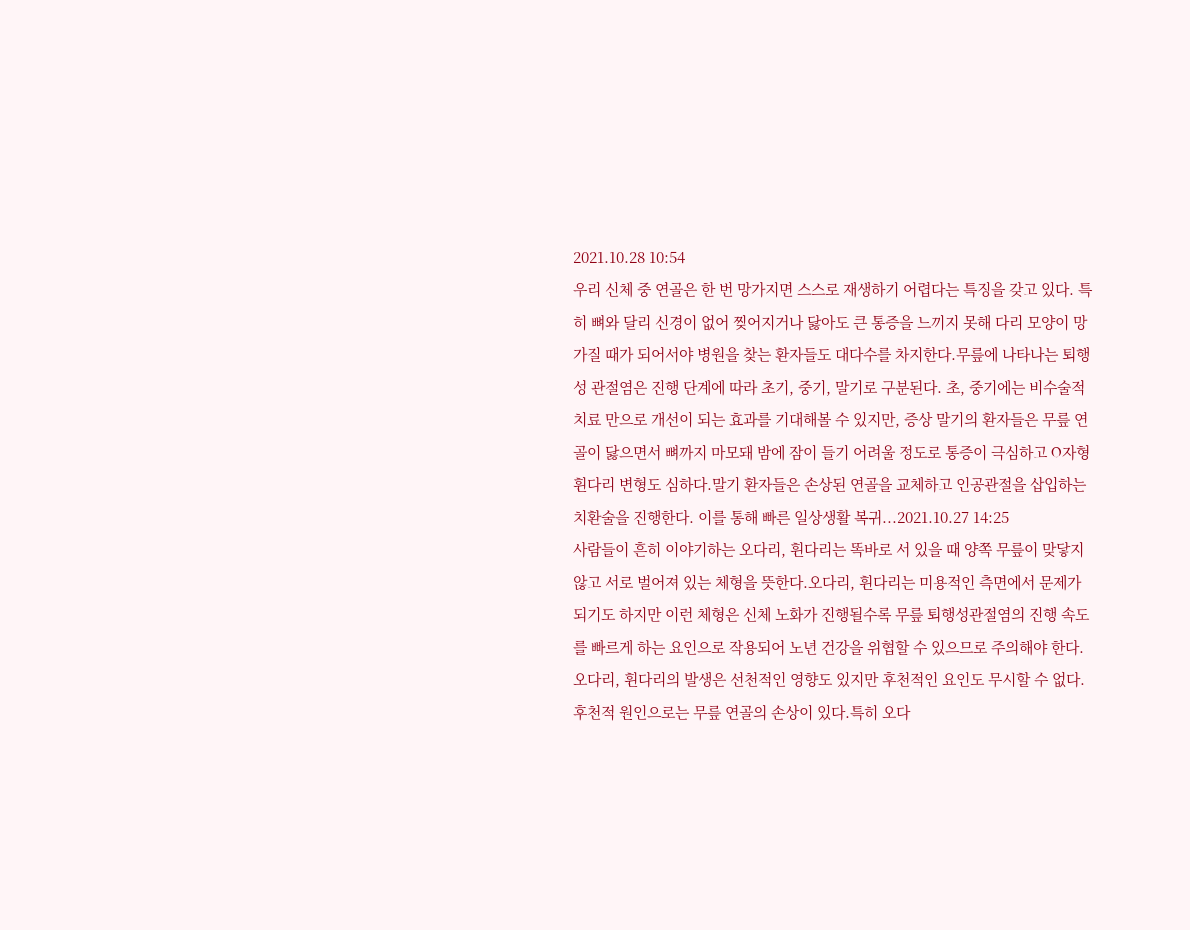2021.10.28 10:54
우리 신체 중 연골은 한 번 망가지면 스스로 재생하기 어렵다는 특징을 갖고 있다. 특히 뼈와 달리 신경이 없어 찢어지거나 닳아도 큰 통증을 느끼지 못해 다리 모양이 망가질 때가 되어서야 병원을 찾는 환자들도 대다수를 차지한다.무릎에 나타나는 퇴행성 관절염은 진행 단계에 따라 초기, 중기, 말기로 구분된다. 초, 중기에는 비수술적 치료 만으로 개선이 되는 효과를 기대해볼 수 있지만, 증상 말기의 환자들은 무릎 연골이 닳으면서 뼈까지 마모돼 밤에 잠이 들기 어려울 정도로 통증이 극심하고 O자형 휜다리 변형도 심하다.말기 환자들은 손상된 연골을 교체하고 인공관절을 삽입하는 치환술을 진행한다. 이를 통해 빠른 일상생활 복귀...2021.10.27 14:25
사람들이 흔히 이야기하는 오다리, 휜다리는 똑바로 서 있을 때 양쪽 무릎이 맞닿지 않고 서로 벌어져 있는 체형을 뜻한다.오다리, 휜다리는 미용적인 측면에서 문제가 되기도 하지만 이런 체형은 신체 노화가 진행될수록 무릎 퇴행성관절염의 진행 속도를 빠르게 하는 요인으로 작용되어 노년 건강을 위협할 수 있으므로 주의해야 한다.오다리, 휜다리의 발생은 선천적인 영향도 있지만 후천적인 요인도 무시할 수 없다. 후천적 원인으로는 무릎 연골의 손상이 있다.특히 오다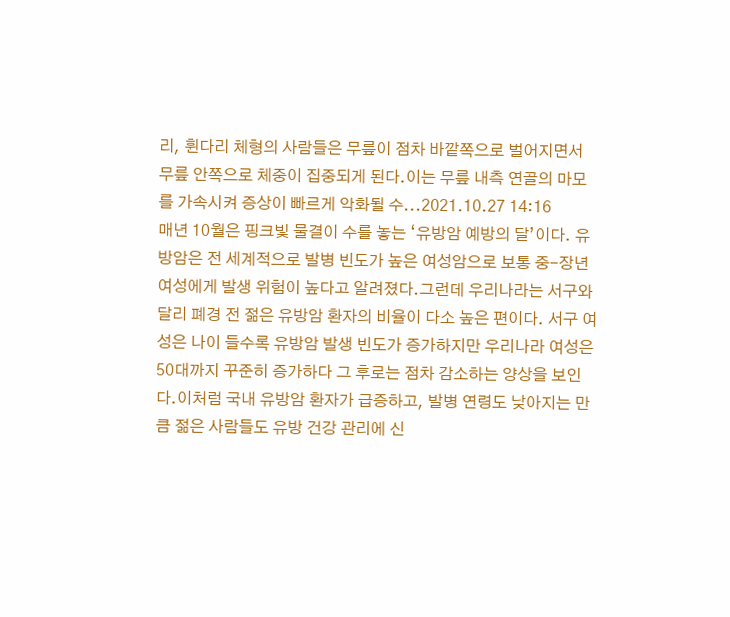리, 휜다리 체형의 사람들은 무릎이 점차 바깥쪽으로 벌어지면서 무릎 안쪽으로 체중이 집중되게 된다.이는 무릎 내측 연골의 마모를 가속시켜 증상이 빠르게 악화될 수...2021.10.27 14:16
매년 10월은 핑크빛 물결이 수를 놓는 ‘유방암 예방의 달’이다. 유방암은 전 세계적으로 발병 빈도가 높은 여성암으로 보통 중-장년 여성에게 발생 위험이 높다고 알려졌다.그런데 우리나라는 서구와 달리 폐경 전 젊은 유방암 환자의 비율이 다소 높은 편이다. 서구 여성은 나이 들수록 유방암 발생 빈도가 증가하지만 우리나라 여성은 50대까지 꾸준히 증가하다 그 후로는 점차 감소하는 양상을 보인다.이처럼 국내 유방암 환자가 급증하고, 발병 연령도 낮아지는 만큼 젊은 사람들도 유방 건강 관리에 신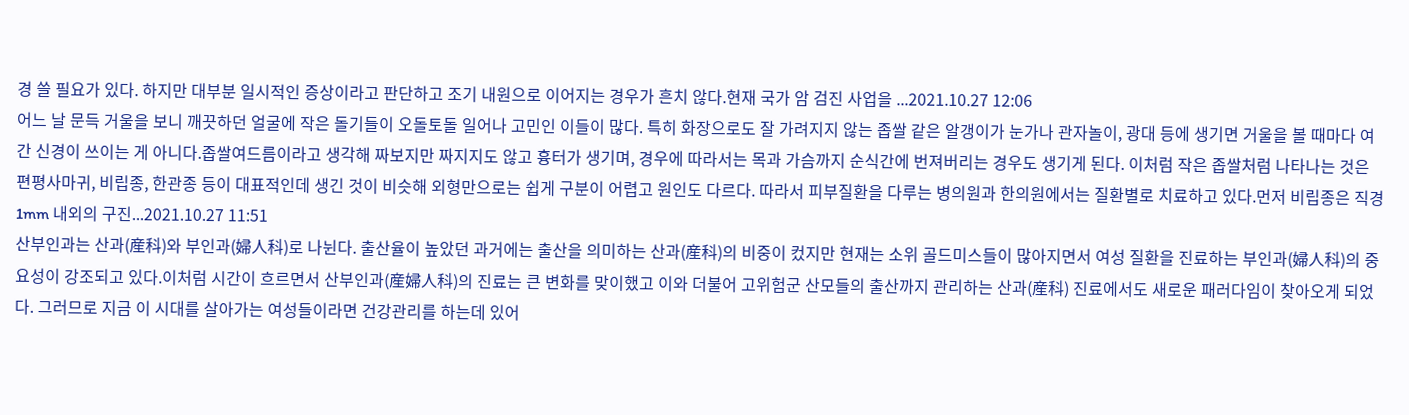경 쓸 필요가 있다. 하지만 대부분 일시적인 증상이라고 판단하고 조기 내원으로 이어지는 경우가 흔치 않다.현재 국가 암 검진 사업을 ...2021.10.27 12:06
어느 날 문득 거울을 보니 깨끗하던 얼굴에 작은 돌기들이 오돌토돌 일어나 고민인 이들이 많다. 특히 화장으로도 잘 가려지지 않는 좁쌀 같은 알갱이가 눈가나 관자놀이, 광대 등에 생기면 거울을 볼 때마다 여간 신경이 쓰이는 게 아니다.좁쌀여드름이라고 생각해 짜보지만 짜지지도 않고 흉터가 생기며, 경우에 따라서는 목과 가슴까지 순식간에 번져버리는 경우도 생기게 된다. 이처럼 작은 좁쌀처럼 나타나는 것은 편평사마귀, 비립종, 한관종 등이 대표적인데 생긴 것이 비슷해 외형만으로는 쉽게 구분이 어렵고 원인도 다르다. 따라서 피부질환을 다루는 병의원과 한의원에서는 질환별로 치료하고 있다.먼저 비립종은 직경 1mm 내외의 구진...2021.10.27 11:51
산부인과는 산과(産科)와 부인과(婦人科)로 나뉜다. 출산율이 높았던 과거에는 출산을 의미하는 산과(産科)의 비중이 컸지만 현재는 소위 골드미스들이 많아지면서 여성 질환을 진료하는 부인과(婦人科)의 중요성이 강조되고 있다.이처럼 시간이 흐르면서 산부인과(産婦人科)의 진료는 큰 변화를 맞이했고 이와 더불어 고위험군 산모들의 출산까지 관리하는 산과(産科) 진료에서도 새로운 패러다임이 찾아오게 되었다. 그러므로 지금 이 시대를 살아가는 여성들이라면 건강관리를 하는데 있어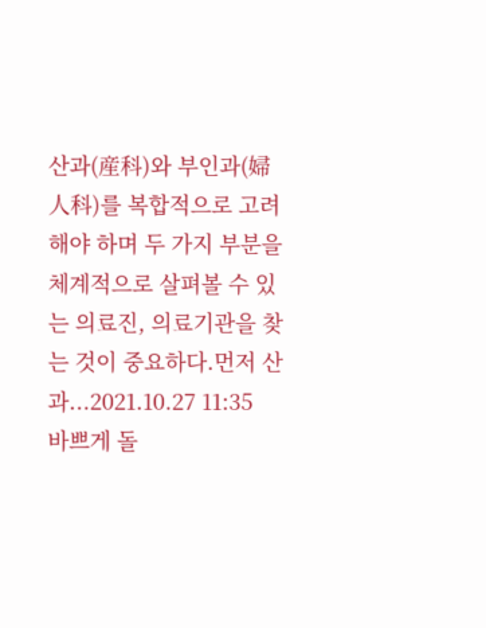산과(産科)와 부인과(婦人科)를 복합적으로 고려해야 하며 두 가지 부분을 체계적으로 살펴볼 수 있는 의료진, 의료기관을 찾는 것이 중요하다.먼저 산과...2021.10.27 11:35
바쁘게 돌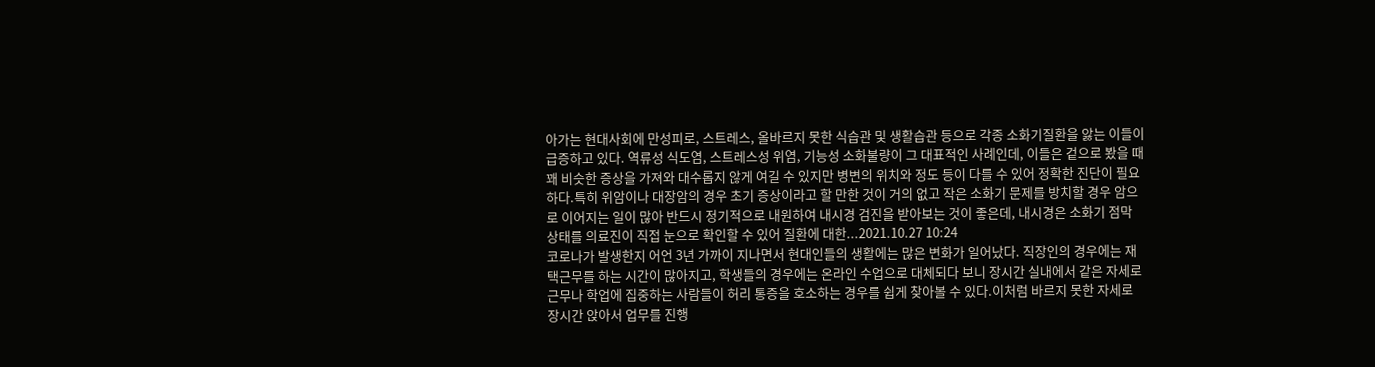아가는 현대사회에 만성피로, 스트레스, 올바르지 못한 식습관 및 생활습관 등으로 각종 소화기질환을 앓는 이들이 급증하고 있다. 역류성 식도염, 스트레스성 위염, 기능성 소화불량이 그 대표적인 사례인데, 이들은 겉으로 봤을 때 꽤 비슷한 증상을 가져와 대수롭지 않게 여길 수 있지만 병변의 위치와 정도 등이 다를 수 있어 정확한 진단이 필요하다.특히 위암이나 대장암의 경우 초기 증상이라고 할 만한 것이 거의 없고 작은 소화기 문제를 방치할 경우 암으로 이어지는 일이 많아 반드시 정기적으로 내원하여 내시경 검진을 받아보는 것이 좋은데, 내시경은 소화기 점막 상태를 의료진이 직접 눈으로 확인할 수 있어 질환에 대한...2021.10.27 10:24
코로나가 발생한지 어언 3년 가까이 지나면서 현대인들의 생활에는 많은 변화가 일어났다. 직장인의 경우에는 재택근무를 하는 시간이 많아지고, 학생들의 경우에는 온라인 수업으로 대체되다 보니 장시간 실내에서 같은 자세로 근무나 학업에 집중하는 사람들이 허리 통증을 호소하는 경우를 쉽게 찾아볼 수 있다.이처럼 바르지 못한 자세로 장시간 앉아서 업무를 진행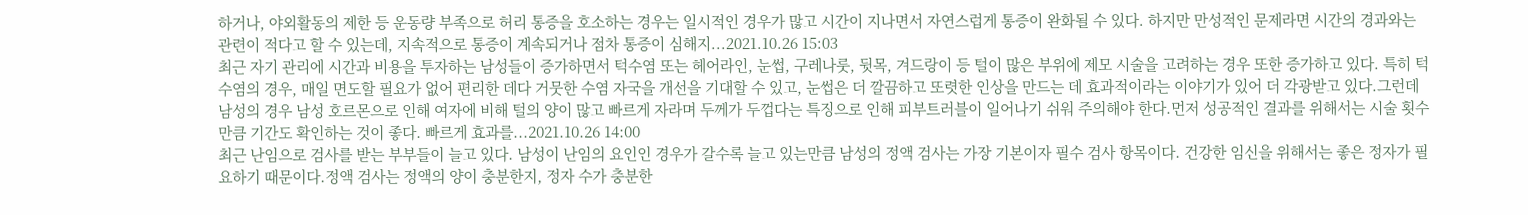하거나, 야외활동의 제한 등 운동량 부족으로 허리 통증을 호소하는 경우는 일시적인 경우가 많고 시간이 지나면서 자연스럽게 통증이 완화될 수 있다. 하지만 만성적인 문제라면 시간의 경과와는 관련이 적다고 할 수 있는데, 지속적으로 통증이 계속되거나 점차 통증이 심해지...2021.10.26 15:03
최근 자기 관리에 시간과 비용을 투자하는 남성들이 증가하면서 턱수염 또는 헤어라인, 눈썹, 구레나룻, 뒷목, 겨드랑이 등 털이 많은 부위에 제모 시술을 고려하는 경우 또한 증가하고 있다. 특히 턱수염의 경우, 매일 면도할 필요가 없어 편리한 데다 거뭇한 수염 자국을 개선을 기대할 수 있고, 눈썹은 더 깔끔하고 또렷한 인상을 만드는 데 효과적이라는 이야기가 있어 더 각광받고 있다.그런데 남성의 경우 남성 호르몬으로 인해 여자에 비해 털의 양이 많고 빠르게 자라며 두께가 두껍다는 특징으로 인해 피부트러블이 일어나기 쉬워 주의해야 한다.먼저 성공적인 결과를 위해서는 시술 횟수만큼 기간도 확인하는 것이 좋다. 빠르게 효과를...2021.10.26 14:00
최근 난임으로 검사를 받는 부부들이 늘고 있다. 남성이 난임의 요인인 경우가 갈수록 늘고 있는만큼 남성의 정액 검사는 가장 기본이자 필수 검사 항목이다. 건강한 임신을 위해서는 좋은 정자가 필요하기 때문이다.정액 검사는 정액의 양이 충분한지, 정자 수가 충분한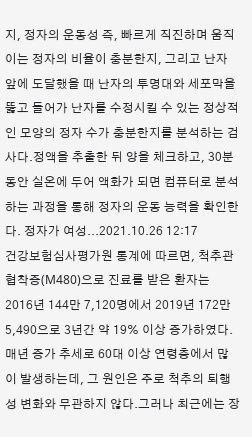지, 정자의 운동성 즉, 빠르게 직진하며 움직이는 정자의 비율이 충분한지, 그리고 난자 앞에 도달했을 때 난자의 투명대와 세포막을 뚫고 들어가 난자를 수정시킬 수 있는 정상적인 모양의 정자 수가 충분한지를 분석하는 검사다.정액을 추출한 뒤 양을 체크하고, 30분 동안 실온에 두어 액화가 되면 컴퓨터로 분석하는 과정을 통해 정자의 운동 능력을 확인한다. 정자가 여성...2021.10.26 12:17
건강보험심사평가원 통계에 따르면, 척추관협착증(M480)으로 진료를 받은 환자는 2016년 144만 7,120명에서 2019년 172만 5,490으로 3년간 약 19% 이상 증가하였다. 매년 증가 추세로 60대 이상 연령층에서 많이 발생하는데, 그 원인은 주로 척추의 퇴행성 변화와 무관하지 않다.그러나 최근에는 장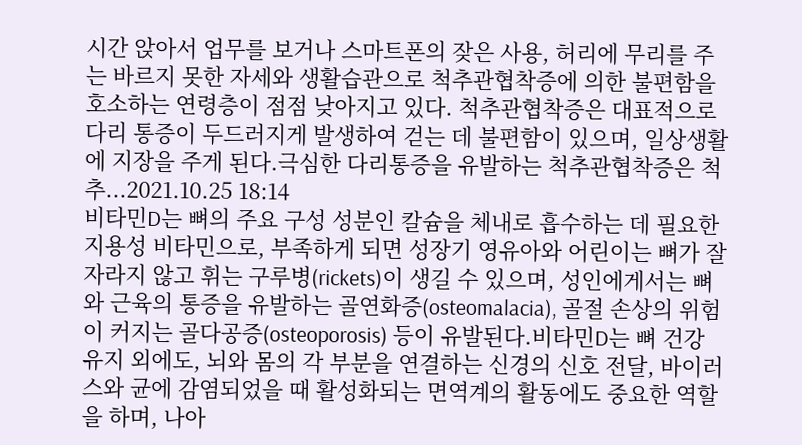시간 앉아서 업무를 보거나 스마트폰의 잦은 사용, 허리에 무리를 주는 바르지 못한 자세와 생활습관으로 척추관협착증에 의한 불편함을 호소하는 연령층이 점점 낮아지고 있다. 척추관협착증은 대표적으로 다리 통증이 두드러지게 발생하여 걷는 데 불편함이 있으며, 일상생활에 지장을 주게 된다.극심한 다리통증을 유발하는 척추관협착증은 척추...2021.10.25 18:14
비타민D는 뼈의 주요 구성 성분인 칼슘을 체내로 흡수하는 데 필요한 지용성 비타민으로, 부족하게 되면 성장기 영유아와 어린이는 뼈가 잘 자라지 않고 휘는 구루병(rickets)이 생길 수 있으며, 성인에게서는 뼈와 근육의 통증을 유발하는 골연화증(osteomalacia), 골절 손상의 위험이 커지는 골다공증(osteoporosis) 등이 유발된다.비타민D는 뼈 건강 유지 외에도, 뇌와 몸의 각 부분을 연결하는 신경의 신호 전달, 바이러스와 균에 감염되었을 때 활성화되는 면역계의 활동에도 중요한 역할을 하며, 나아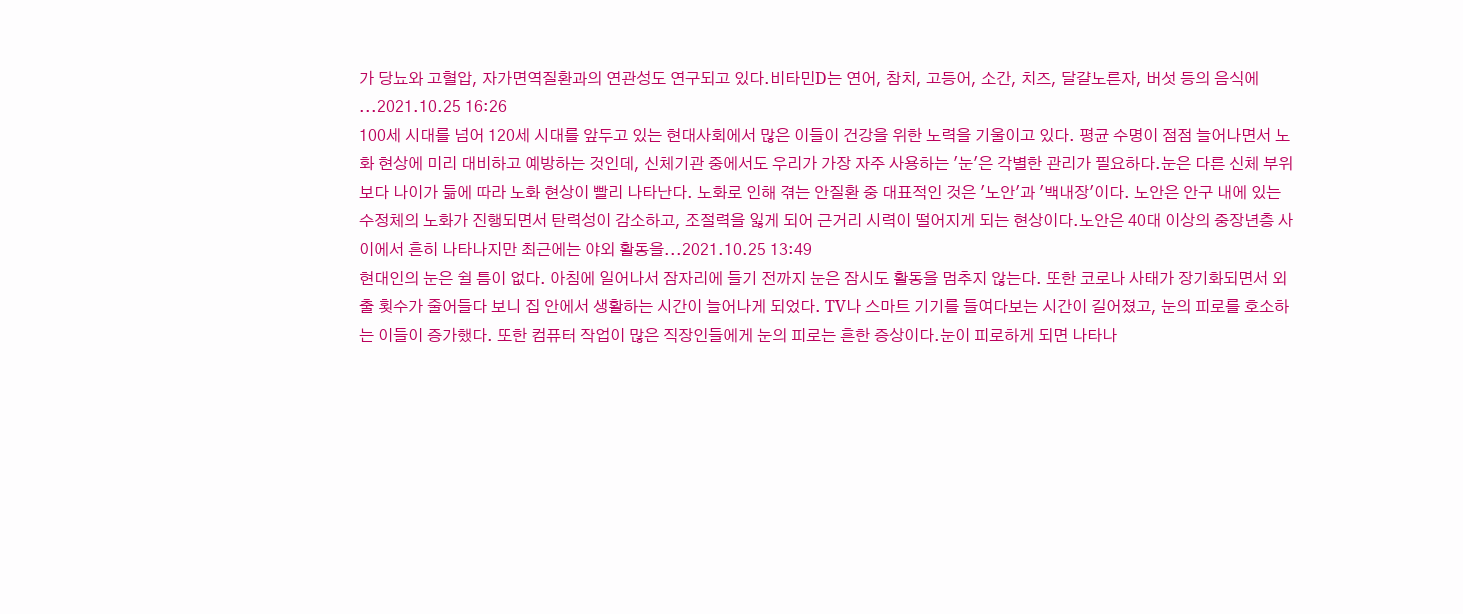가 당뇨와 고혈압, 자가면역질환과의 연관성도 연구되고 있다.비타민D는 연어, 참치, 고등어, 소간, 치즈, 달걀노른자, 버섯 등의 음식에 ...2021.10.25 16:26
100세 시대를 넘어 120세 시대를 앞두고 있는 현대사회에서 많은 이들이 건강을 위한 노력을 기울이고 있다. 평균 수명이 점점 늘어나면서 노화 현상에 미리 대비하고 예방하는 것인데, 신체기관 중에서도 우리가 가장 자주 사용하는 '눈'은 각별한 관리가 필요하다.눈은 다른 신체 부위보다 나이가 듦에 따라 노화 현상이 빨리 나타난다. 노화로 인해 겪는 안질환 중 대표적인 것은 '노안'과 '백내장'이다. 노안은 안구 내에 있는 수정체의 노화가 진행되면서 탄력성이 감소하고, 조절력을 잃게 되어 근거리 시력이 떨어지게 되는 현상이다.노안은 40대 이상의 중장년층 사이에서 흔히 나타나지만 최근에는 야외 활동을...2021.10.25 13:49
현대인의 눈은 쉴 틈이 없다. 아침에 일어나서 잠자리에 들기 전까지 눈은 잠시도 활동을 멈추지 않는다. 또한 코로나 사태가 장기화되면서 외출 횟수가 줄어들다 보니 집 안에서 생활하는 시간이 늘어나게 되었다. TV나 스마트 기기를 들여다보는 시간이 길어졌고, 눈의 피로를 호소하는 이들이 증가했다. 또한 컴퓨터 작업이 많은 직장인들에게 눈의 피로는 흔한 증상이다.눈이 피로하게 되면 나타나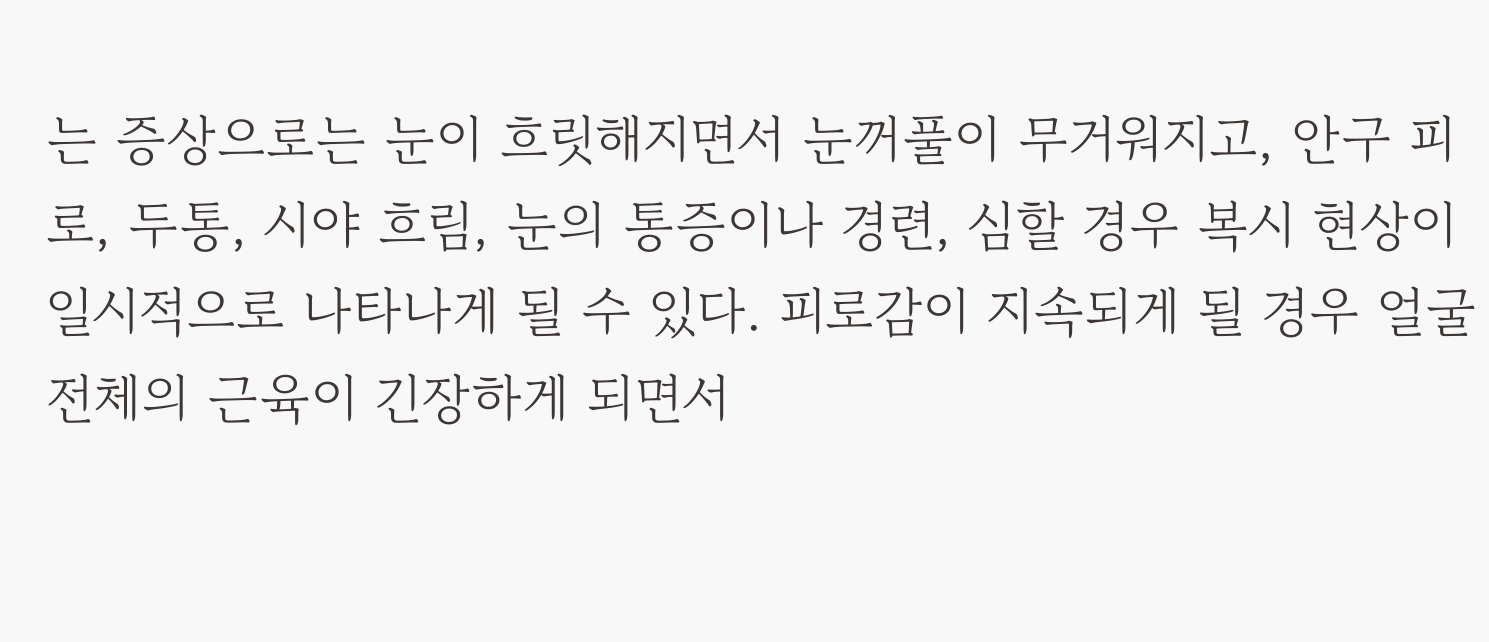는 증상으로는 눈이 흐릿해지면서 눈꺼풀이 무거워지고, 안구 피로, 두통, 시야 흐림, 눈의 통증이나 경련, 심할 경우 복시 현상이 일시적으로 나타나게 될 수 있다. 피로감이 지속되게 될 경우 얼굴 전체의 근육이 긴장하게 되면서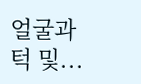얼굴과 턱 및...